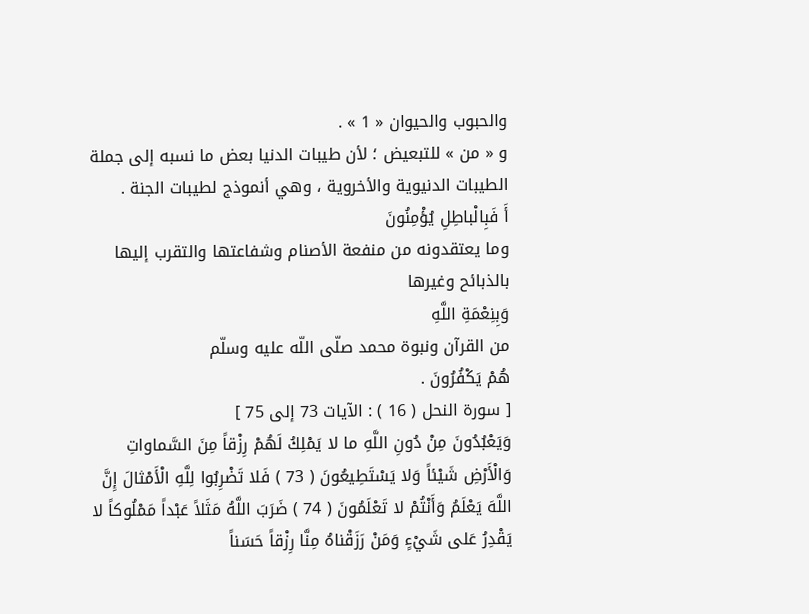والحبوب والحيوان « 1 » .
و « من » للتبعيض ؛ لأن طيبات الدنيا بعض ما نسبه إلى جملة الطيبات الدنيوية والأخروية ، وهي أنموذج لطيبات الجنة .
أَ فَبِالْباطِلِ يُؤْمِنُونَ
وما يعتقدونه من منفعة الأصنام وشفاعتها والتقرب إليها بالذبائح وغيرها
وَبِنِعْمَةِ اللَّهِ
من القرآن ونبوة محمد صلّى اللّه عليه وسلّم
هُمْ يَكْفُرُونَ .
[ سورة النحل ( 16 ) : الآيات 73 إلى 75 ]
وَيَعْبُدُونَ مِنْ دُونِ اللَّهِ ما لا يَمْلِكُ لَهُمْ رِزْقاً مِنَ السَّماواتِ وَالْأَرْضِ شَيْئاً وَلا يَسْتَطِيعُونَ ( 73 ) فَلا تَضْرِبُوا لِلَّهِ الْأَمْثالَ إِنَّ اللَّهَ يَعْلَمُ وَأَنْتُمْ لا تَعْلَمُونَ ( 74 ) ضَرَبَ اللَّهُ مَثَلاً عَبْداً مَمْلُوكاً لا يَقْدِرُ عَلى شَيْءٍ وَمَنْ رَزَقْناهُ مِنَّا رِزْقاً حَسَناً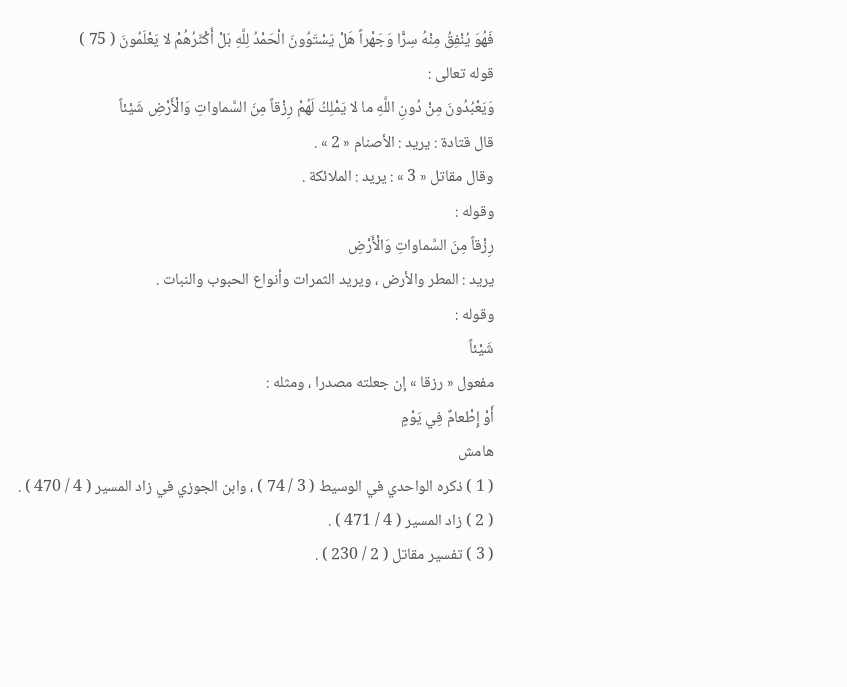فَهُوَ يُنْفِقُ مِنْهُ سِرًّا وَجَهْراً هَلْ يَسْتَوُونَ الْحَمْدُ لِلَّهِ بَلْ أَكْثَرُهُمْ لا يَعْلَمُونَ ( 75 )
قوله تعالى :
وَيَعْبُدُونَ مِنْ دُونِ اللَّهِ ما لا يَمْلِكُ لَهُمْ رِزْقاً مِنَ السَّماواتِ وَالْأَرْضِ شَيْئاً
قال قتادة : يريد : الأصنام « 2 » .
وقال مقاتل « 3 » : يريد : الملائكة .
وقوله :
رِزْقاً مِنَ السَّماواتِ وَالْأَرْضِ
يريد : المطر والأرض ، ويريد الثمرات وأنواع الحبوب والنبات .
وقوله :
شَيْئاً
مفعول « رزقا » إن جعلته مصدرا ، ومثله :
أَوْ إِطْعامٌ فِي يَوْمٍ
هامش
( 1 ) ذكره الواحدي في الوسيط ( 3 / 74 ) ، وابن الجوزي في زاد المسير ( 4 / 470 ) .
( 2 ) زاد المسير ( 4 / 471 ) .
( 3 ) تفسير مقاتل ( 2 / 230 ) .